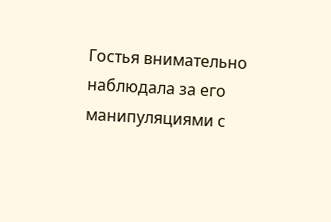Гостья внимательно наблюдала за его манипуляциями с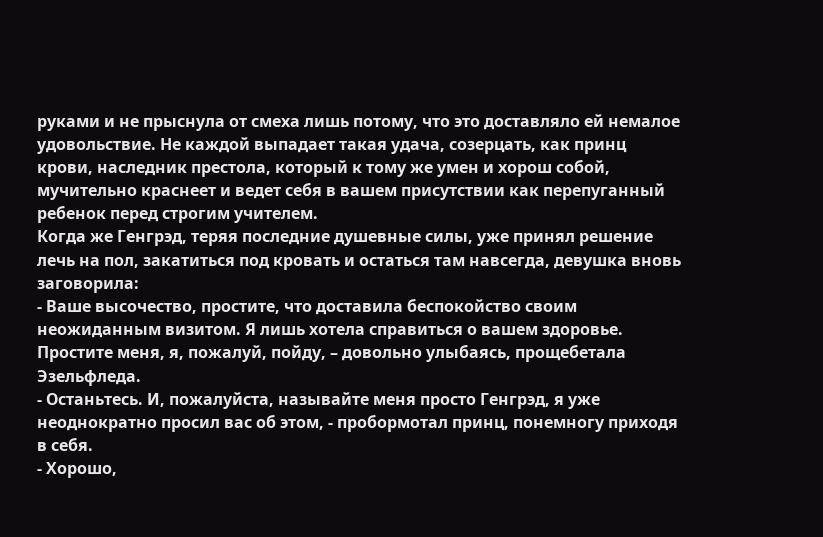руками и не прыснула от смеха лишь потому, что это доставляло ей немалое удовольствие. Не каждой выпадает такая удача, созерцать, как принц крови, наследник престола, который к тому же умен и хорош собой, мучительно краснеет и ведет себя в вашем присутствии как перепуганный ребенок перед строгим учителем.
Когда же Генгрэд, теряя последние душевные силы, уже принял решение лечь на пол, закатиться под кровать и остаться там навсегда, девушка вновь заговорила:
- Ваше высочество, простите, что доставила беспокойство своим неожиданным визитом. Я лишь хотела справиться о вашем здоровье. Простите меня, я, пожалуй, пойду, – довольно улыбаясь, прощебетала Эзельфледа.
- Останьтесь. И, пожалуйста, называйте меня просто Генгрэд, я уже неоднократно просил вас об этом, - пробормотал принц, понемногу приходя в себя.
- Хорошо,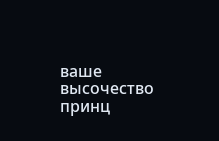ваше высочество принц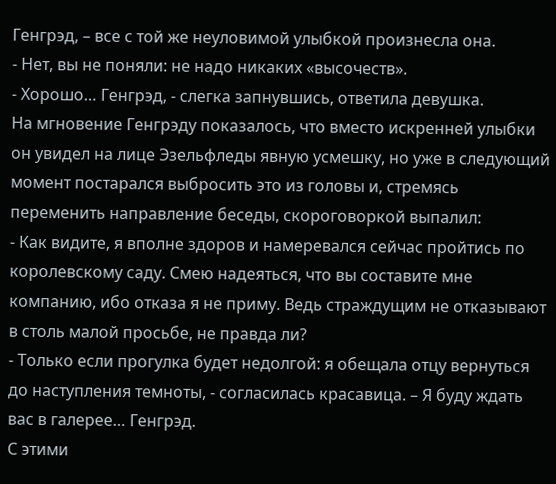Генгрэд, – все с той же неуловимой улыбкой произнесла она.
- Нет, вы не поняли: не надо никаких «высочеств».
- Хорошо… Генгрэд, - слегка запнувшись, ответила девушка.
На мгновение Генгрэду показалось, что вместо искренней улыбки он увидел на лице Эзельфледы явную усмешку, но уже в следующий момент постарался выбросить это из головы и, стремясь переменить направление беседы, скороговоркой выпалил:
- Как видите, я вполне здоров и намеревался сейчас пройтись по королевскому саду. Смею надеяться, что вы составите мне компанию, ибо отказа я не приму. Ведь страждущим не отказывают в столь малой просьбе, не правда ли?
- Только если прогулка будет недолгой: я обещала отцу вернуться до наступления темноты, - согласилась красавица. – Я буду ждать вас в галерее… Генгрэд.
С этими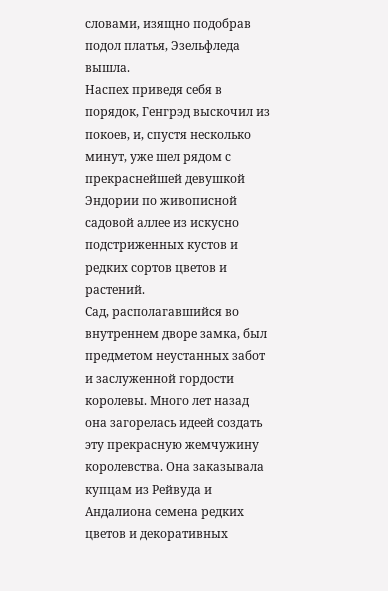словами, изящно подобрав подол платья, Эзельфледа вышла.
Наспех приведя себя в порядок, Генгрэд выскочил из покоев, и, спустя несколько минут, уже шел рядом с прекраснейшей девушкой Эндории по живописной садовой аллее из искусно подстриженных кустов и редких сортов цветов и растений.
Сад, располагавшийся во внутреннем дворе замка, был предметом неустанных забот и заслуженной гордости королевы. Много лет назад она загорелась идеей создать эту прекрасную жемчужину королевства. Она заказывала купцам из Рейвуда и Андалиона семена редких цветов и декоративных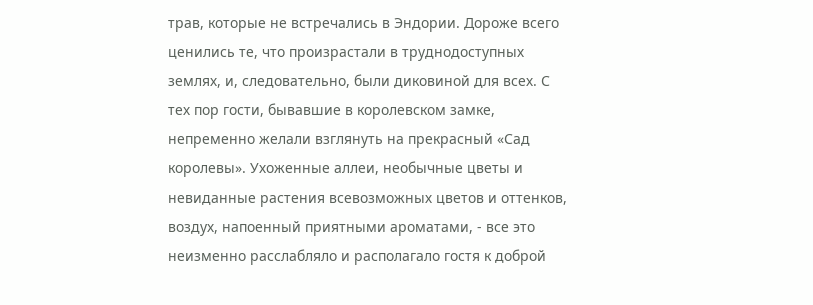трав, которые не встречались в Эндории. Дороже всего ценились те, что произрастали в труднодоступных землях, и, следовательно, были диковиной для всех. С тех пор гости, бывавшие в королевском замке, непременно желали взглянуть на прекрасный «Сад королевы». Ухоженные аллеи, необычные цветы и невиданные растения всевозможных цветов и оттенков, воздух, напоенный приятными ароматами, - все это неизменно расслабляло и располагало гостя к доброй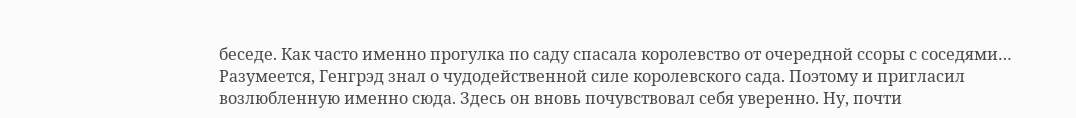беседе. Как часто именно прогулка по саду спасала королевство от очередной ссоры с соседями…
Разумеется, Генгрэд знал о чудодейственной силе королевского сада. Поэтому и пригласил возлюбленную именно сюда. Здесь он вновь почувствовал себя уверенно. Ну, почти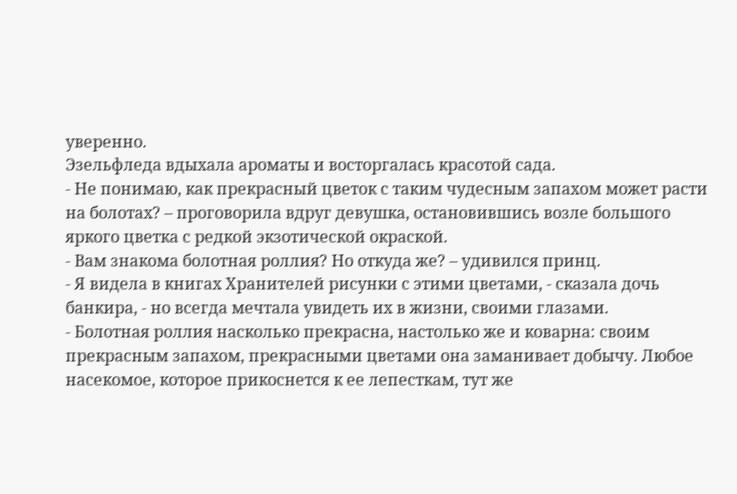уверенно.
Эзельфледа вдыхала ароматы и восторгалась красотой сада.
- Не понимаю, как прекрасный цветок с таким чудесным запахом может расти на болотах? – проговорила вдруг девушка, остановившись возле большого яркого цветка с редкой экзотической окраской.
- Вам знакома болотная роллия? Но откуда же? – удивился принц.
- Я видела в книгах Хранителей рисунки с этими цветами, - сказала дочь банкира, - но всегда мечтала увидеть их в жизни, своими глазами.
- Болотная роллия насколько прекрасна, настолько же и коварна: своим прекрасным запахом, прекрасными цветами она заманивает добычу. Любое насекомое, которое прикоснется к ее лепесткам, тут же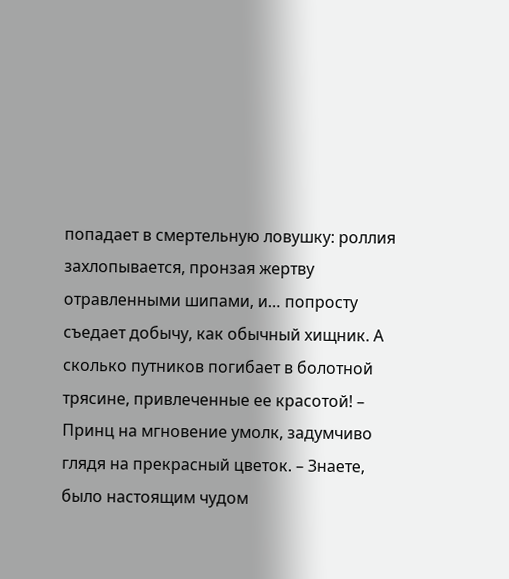попадает в смертельную ловушку: роллия захлопывается, пронзая жертву отравленными шипами, и… попросту съедает добычу, как обычный хищник. А сколько путников погибает в болотной трясине, привлеченные ее красотой! – Принц на мгновение умолк, задумчиво глядя на прекрасный цветок. – Знаете, было настоящим чудом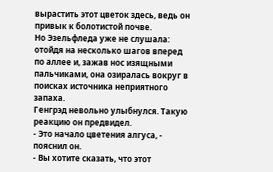вырастить этот цветок здесь, ведь он привык к болотистой почве.
Но Эзельфледа уже не слушала: отойдя на несколько шагов вперед по аллее и, зажав нос изящными пальчиками, она озиралась вокруг в поисках источника неприятного запаха.
Генгрэд невольно улыбнулся. Такую реакцию он предвидел.
- Это начало цветения алгуса, - пояснил он.
- Вы хотите сказать, что этот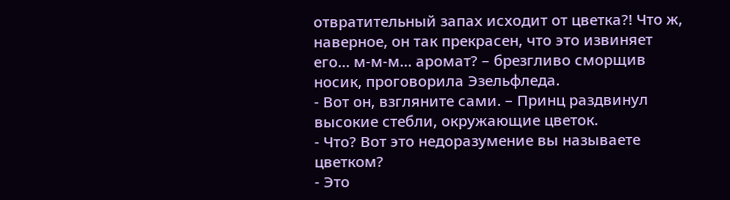отвратительный запах исходит от цветка?! Что ж, наверное, он так прекрасен, что это извиняет его… м-м-м… аромат? – брезгливо сморщив носик, проговорила Эзельфледа.
- Вот он, взгляните сами. – Принц раздвинул высокие стебли, окружающие цветок.
- Что? Вот это недоразумение вы называете цветком?
- Это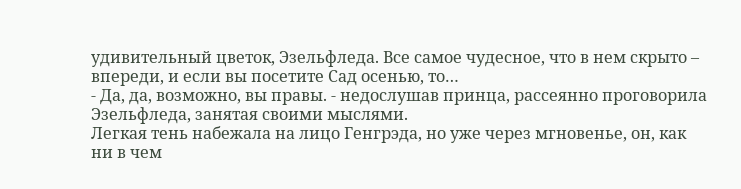удивительный цветок, Эзельфледа. Все самое чудесное, что в нем скрыто – впереди, и если вы посетите Сад осенью, то…
- Да, да, возможно, вы правы. - недослушав принца, рассеянно проговорила Эзельфледа, занятая своими мыслями.
Легкая тень набежала на лицо Генгрэда, но уже через мгновенье, он, как ни в чем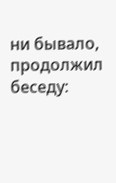ни бывало, продолжил беседу: